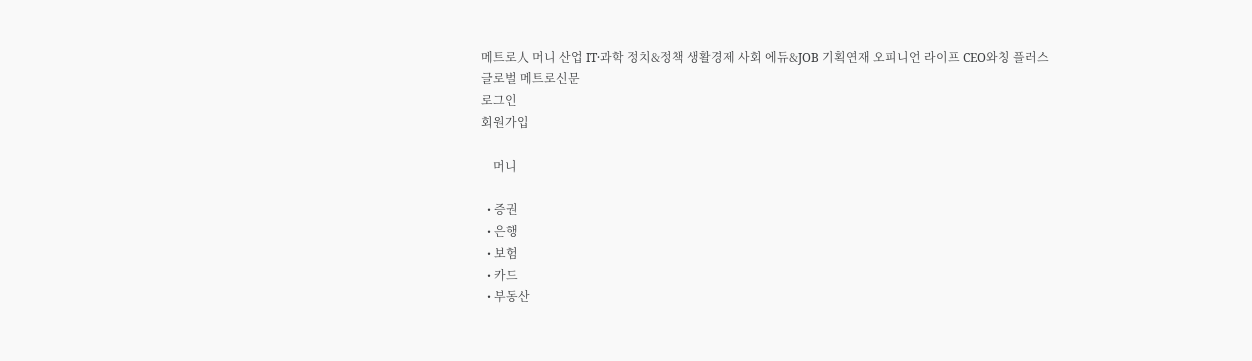메트로人 머니 산업 IT·과학 정치&정책 생활경제 사회 에듀&JOB 기획연재 오피니언 라이프 CEO와칭 플러스
글로벌 메트로신문
로그인
회원가입

    머니

  • 증권
  • 은행
  • 보험
  • 카드
  • 부동산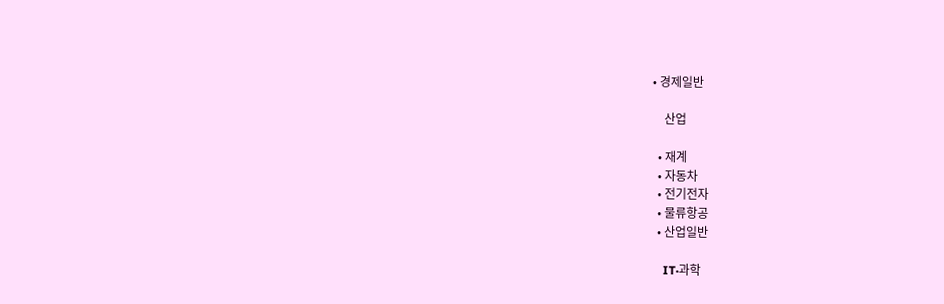• 경제일반

    산업

  • 재계
  • 자동차
  • 전기전자
  • 물류항공
  • 산업일반

    IT·과학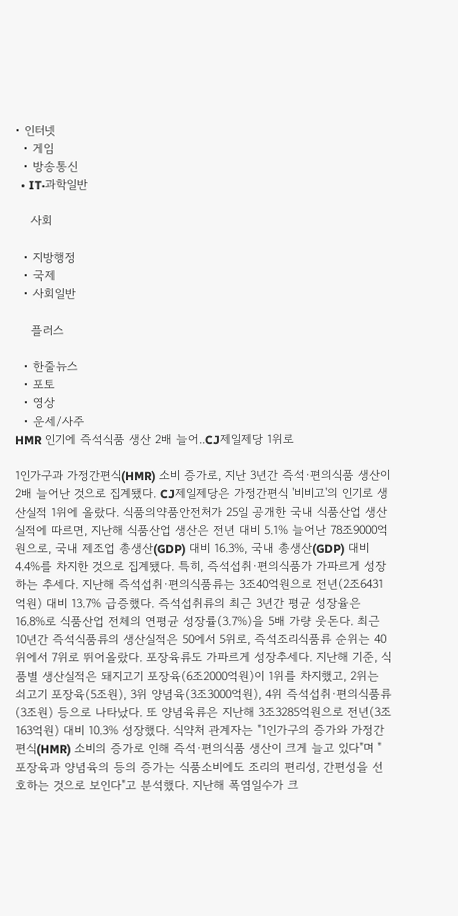• 인터넷
  • 게임
  • 방송통신
  • IT·과학일반

    사회

  • 지방행정
  • 국제
  • 사회일반

    플러스

  • 한줄뉴스
  • 포토
  • 영상
  • 운세/사주
HMR 인기에 즉석식품 생산 2배 늘어..CJ제일제당 1위로

1인가구과 가정간편식(HMR) 소비 증가로, 지난 3년간 즉석·편의식품 생산이 2배 늘어난 것으로 집계됐다. CJ제일제당은 가정간편식 '비비고'의 인기로 생산실적 1위에 올랐다. 식품의약품안전처가 25일 공개한 국내 식품산업 생산실적에 따르면, 지난해 식품산업 생산은 전년 대비 5.1% 늘어난 78조9000억원으로, 국내 제조업 총생산(GDP) 대비 16.3%, 국내 총생산(GDP) 대비 4.4%를 차지한 것으로 집계됐다. 특히, 즉석섭취·편의식품가 가파르게 성장하는 추세다. 지난해 즉석섭취·편의식품류는 3조40억원으로 전년(2조6431억원) 대비 13.7% 급증했다. 즉석섭취류의 최근 3년간 평균 성장율은 16.8%로 식품산업 전체의 연평균 성장률(3.7%)을 5배 가량 웃돈다. 최근 10년간 즉석식품류의 생산실적은 50에서 5위로, 즉석조리식품류 순위는 40위에서 7위로 뛰어올랐다. 포장육류도 가파르게 성장추세다. 지난해 기준, 식품별 생산실적은 돼지고기 포장육(6조2000억원)이 1위를 차지했고, 2위는 쇠고기 포장육(5조원), 3위 양념육(3조3000억원), 4위 즉석섭취·편의식품류(3조원) 등으로 나타났다. 또 양념육류은 지난해 3조3285억원으로 전년(3조163억원) 대비 10.3% 성장했다. 식약처 관계자는 "1인가구의 증가와 가정간편식(HMR) 소비의 증가로 인해 즉석·편의식품 생산이 크게 늘고 있다"며 "포장육과 양념육의 등의 증가는 식품소비에도 조리의 편리성, 간편성을 선호하는 것으로 보인다"고 분석했다. 지난해 폭염일수가 크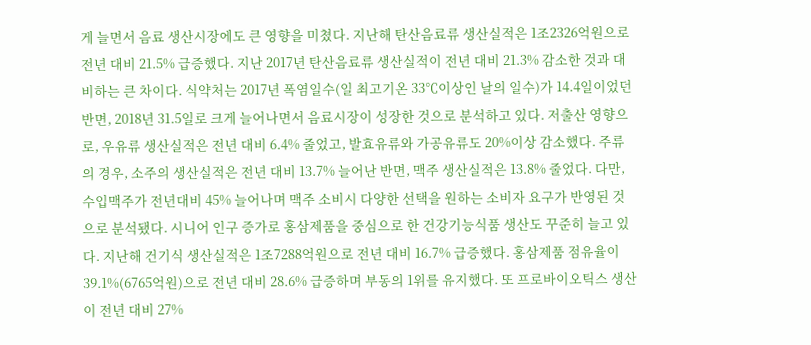게 늘면서 음료 생산시장에도 큰 영향을 미쳤다. 지난해 탄산음료류 생산실적은 1조2326억원으로 전년 대비 21.5% 급증했다. 지난 2017년 탄산음료류 생산실적이 전년 대비 21.3% 감소한 것과 대비하는 큰 차이다. 식약처는 2017년 폭염일수(일 최고기온 33℃이상인 날의 일수)가 14.4일이었던 반면, 2018년 31.5일로 크게 늘어나면서 음료시장이 성장한 것으로 분석하고 있다. 저출산 영향으로, 우유류 생산실적은 전년 대비 6.4% 줄었고, 발효유류와 가공유류도 20%이상 감소했다. 주류의 경우, 소주의 생산실적은 전년 대비 13.7% 늘어난 반면, 맥주 생산실적은 13.8% 줄었다. 다만, 수입맥주가 전년대비 45% 늘어나며 맥주 소비시 다양한 선택을 원하는 소비자 요구가 반영된 것으로 분석됐다. 시니어 인구 증가로 홍삼제품을 중심으로 한 건강기능식품 생산도 꾸준히 늘고 있다. 지난해 건기식 생산실적은 1조7288억원으로 전년 대비 16.7% 급증했다. 홍삼제품 점유율이 39.1%(6765억원)으로 전년 대비 28.6% 급증하며 부동의 1위를 유지했다. 또 프로바이오틱스 생산이 전년 대비 27%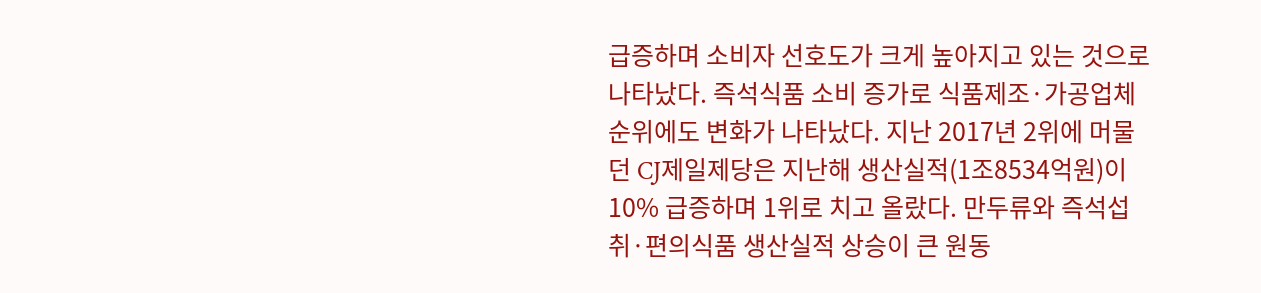급증하며 소비자 선호도가 크게 높아지고 있는 것으로 나타났다. 즉석식품 소비 증가로 식품제조·가공업체 순위에도 변화가 나타났다. 지난 2017년 2위에 머물던 CJ제일제당은 지난해 생산실적(1조8534억원)이 10% 급증하며 1위로 치고 올랐다. 만두류와 즉석섭취·편의식품 생산실적 상승이 큰 원동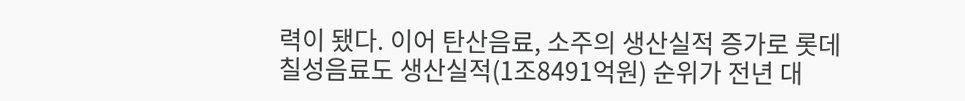력이 됐다. 이어 탄산음료, 소주의 생산실적 증가로 롯데칠성음료도 생산실적(1조8491억원) 순위가 전년 대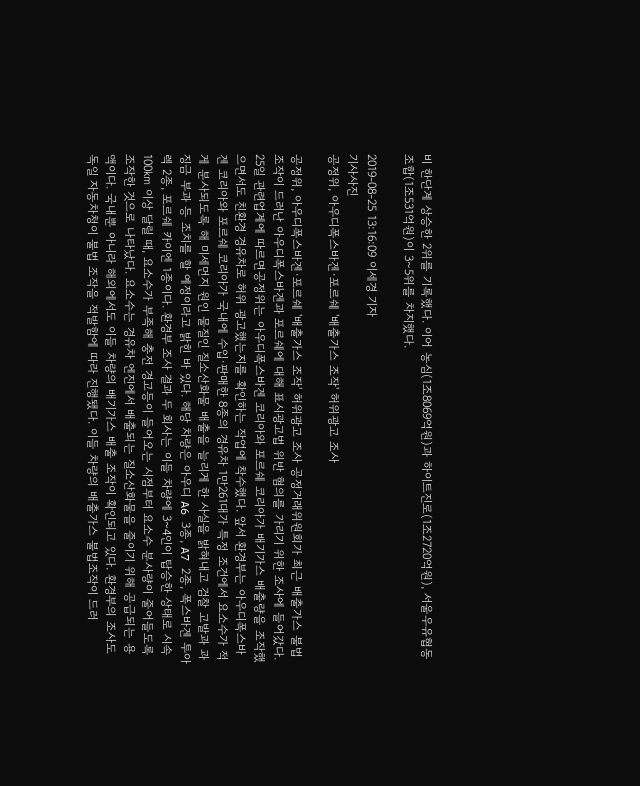비 한단계 상승한 2위를 기록했다. 이어 농심(1조8069억원)과 하이트진로(1조2720억원), 서울우유협동조합(1조531억원)이 3~5위를 차지했다.

2019-08-25 13:16:09 이세경 기자
기사사진
공정위, 아우디폭스바겐·포르쉐 '배출가스 조작' 허위광고 조사

공정위, 아우디폭스바겐·포르쉐 '배출가스 조작' 허위광고 조사 공정거래위원회가 최근 배출가스 불법 조작이 드러난 아우디폭스바겐과 포르쉐에 대해 표시광고법 위반 혐의를 가리기 위한 조사에 들어갔다. 25일 관련업계에 따르면공정위는 아우디폭스바겐 코리아와 포르쉐 코리아가 배기가스 배출량을 조작했으면서도 친환경 경유차로 허위 광고했는지를 확인하는 작업에 착수했다. 앞서 환경부는 아우디폭스바겐 코리아와 포르쉐 코리아가 국내에 수입·판매한 8종의 경유차 1만261대가 특정 조건에서 요소수가 적게 분사되도록 해 미세먼지 원인 물질인 질소산화물 배출을 늘리게 한 사실을 밝혀내고 검찰 고발과 과징금 부과 등 조치를 할 예정이라고 밝힌 바 있다. 해당 차량은 아우디 A6 3종, A7 2종, 폭스바겐 투아렉 2종, 포르쉐 카이엔 1종이다. 환경부 조사 결과 두 회사는 이들 차량에 3~4인이 탑승한 상태로 시속 100㎞ 이상 달릴 때, 요소수가 부족해 충전 경고등이 들어오는 시점부터 요소수 분사량이 줄어들도록 조작한 것으로 나타났다. 요소수는 경유차 엔진에서 배출되는 질소산화물을 줄이기 위해 공급되는 용액이다. 국내뿐 아니라 해외에서도 이들 차량의 배기가스 배출 조작이 확인되고 있다. 환경부의 조사도 독일 자동차청이 불법 조작을 적발함에 따라 진행됐다. 이들 차량의 배출가스 불법조작이 드러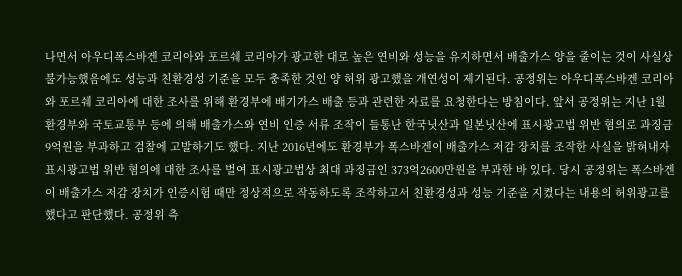나면서 아우디폭스바겐 코리아와 포르쉐 코리아가 광고한 대로 높은 연비와 성능을 유지하면서 배출가스 양을 줄이는 것이 사실상 불가능했음에도 성능과 친환경성 기준을 모두 충족한 것인 양 허위 광고했을 개연성이 제기된다. 공정위는 아우디폭스바겐 코리아와 포르쉐 코리아에 대한 조사를 위해 환경부에 배기가스 배출 등과 관련한 자료를 요청한다는 방침이다. 앞서 공정위는 지난 1월 환경부와 국토교통부 등에 의해 배출가스와 연비 인증 서류 조작이 들통난 한국닛산과 일본닛산에 표시광고법 위반 혐의로 과징금 9억원을 부과하고 검찰에 고발하기도 했다. 지난 2016년에도 환경부가 폭스바겐이 배출가스 저감 장치를 조작한 사실을 밝혀내자 표시광고법 위반 혐의에 대한 조사를 벌여 표시광고법상 최대 과징금인 373억2600만원을 부과한 바 있다. 당시 공정위는 폭스바겐이 배출가스 저감 장치가 인증시험 때만 정상적으로 작동하도록 조작하고서 친환경성과 성능 기준을 지켰다는 내용의 허위광고를 했다고 판단했다. 공정위 측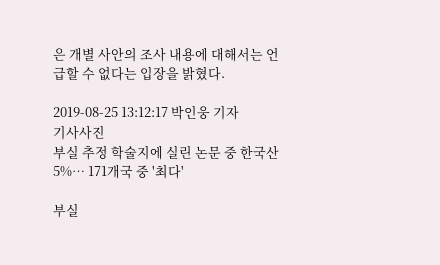은 개별 사안의 조사 내용에 대해서는 언급할 수 없다는 입장을 밝혔다.

2019-08-25 13:12:17 박인웅 기자
기사사진
부실 추정 학술지에 실린 논문 중 한국산 5%… 171개국 중 '최다'

부실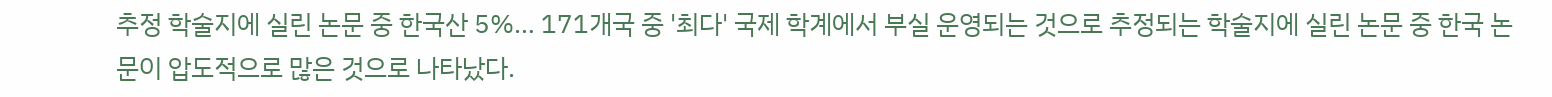추정 학술지에 실린 논문 중 한국산 5%… 171개국 중 '최다' 국제 학계에서 부실 운영되는 것으로 추정되는 학술지에 실린 논문 중 한국 논문이 압도적으로 많은 것으로 나타났다.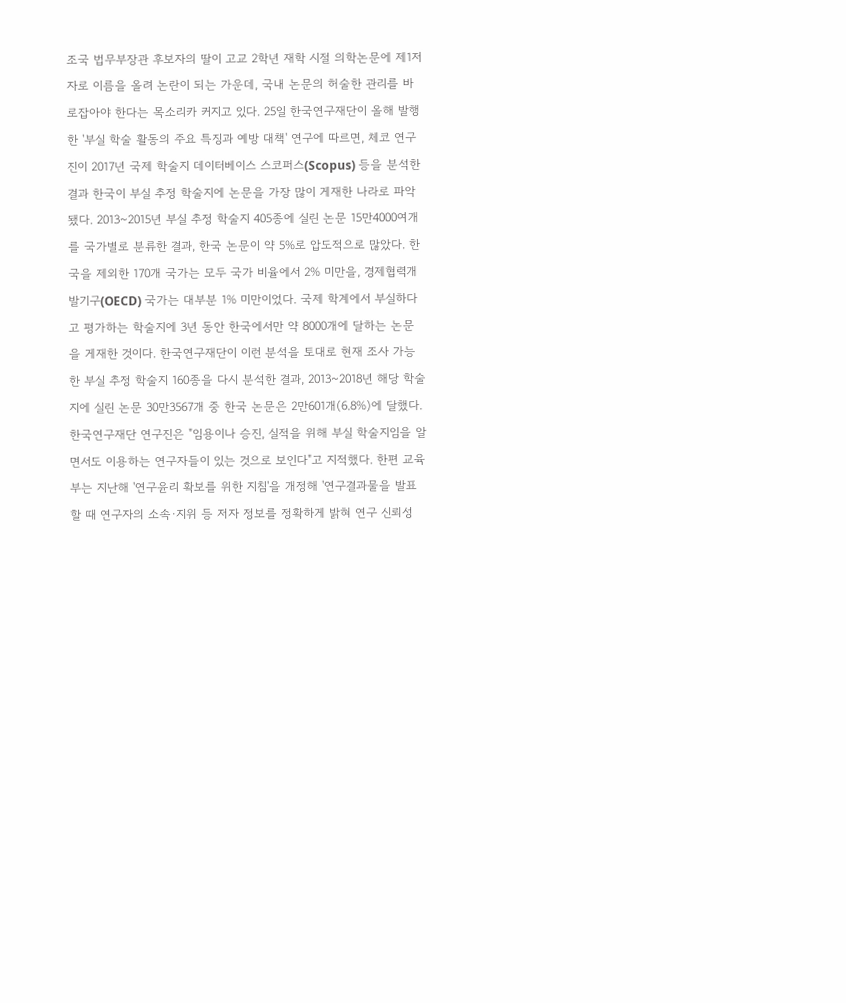조국 법무부장관 후보자의 딸이 고교 2학년 재학 시절 의학논문에 제1저자로 이름을 올려 논란이 되는 가운데, 국내 논문의 허술한 관리를 바로잡아야 한다는 목소리카 커지고 있다. 25일 한국연구재단이 올해 발행한 '부실 학술 활동의 주요 특징과 예방 대책' 연구에 따르면, 체코 연구진이 2017년 국제 학술지 데이터베이스 스코퍼스(Scopus) 등을 분석한 결과 한국이 부실 추정 학술지에 논문을 가장 많이 게재한 나라로 파악됐다. 2013~2015년 부실 추정 학술지 405종에 실린 논문 15만4000여개를 국가별로 분류한 결과, 한국 논문이 약 5%로 압도적으로 많았다. 한국을 제외한 170개 국가는 모두 국가 비율에서 2% 미만을, 경제협력개발기구(OECD) 국가는 대부분 1% 미만이었다. 국제 학계에서 부실하다고 평가하는 학술지에 3년 동안 한국에서만 약 8000개에 달하는 논문을 게재한 것이다. 한국연구재단이 이런 분석을 토대로 현재 조사 가능한 부실 추정 학술지 160종을 다시 분석한 결과, 2013~2018년 해당 학술지에 실린 논문 30만3567개 중 한국 논문은 2만601개(6.8%)에 달했다. 한국연구재단 연구진은 "임용이나 승진, 실적을 위해 부실 학술지임을 알면서도 이용하는 연구자들이 있는 것으로 보인다"고 지적했다. 한편 교육부는 지난해 '연구윤리 확보를 위한 지침'을 개정해 '연구결과물을 발표할 때 연구자의 소속·지위 등 저자 정보를 정확하게 밝혀 연구 신뢰성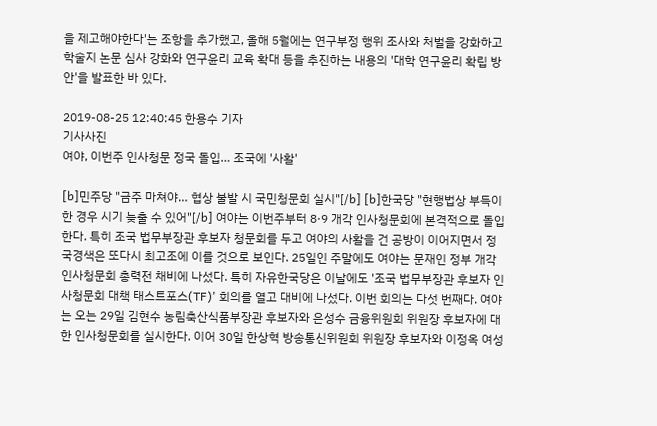을 제고해야한다'는 조항을 추가했고, 올해 5월에는 연구부정 행위 조사와 처벌을 강화하고 학술지 논문 심사 강화와 연구윤리 교육 확대 등을 추진하는 내용의 '대학 연구윤리 확립 방안'을 발표한 바 있다.

2019-08-25 12:40:45 한용수 기자
기사사진
여야, 이번주 인사청문 정국 돌입… 조국에 '사활'

[b]민주당 "금주 마쳐야… 협상 불발 시 국민청문회 실시"[/b] [b]한국당 "현행법상 부득이한 경우 시기 늦출 수 있어"[/b] 여야는 이번주부터 8·9 개각 인사청문회에 본격적으로 돌입한다. 특히 조국 법무부장관 후보자 청문회를 두고 여야의 사활을 건 공방이 이어지면서 정국경색은 또다시 최고조에 이를 것으로 보인다. 25일인 주말에도 여야는 문재인 정부 개각 인사청문회 총력전 채비에 나섰다. 특히 자유한국당은 이날에도 '조국 법무부장관 후보자 인사청문회 대책 태스트포스(TF)' 회의를 열고 대비에 나섰다. 이번 회의는 다섯 번째다. 여야는 오는 29일 김현수 농림축산식품부장관 후보자와 은성수 금융위원회 위원장 후보자에 대한 인사청문회를 실시한다. 이어 30일 한상혁 방송통신위원회 위원장 후보자와 이정옥 여성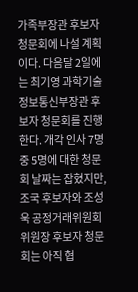가족부장관 후보자 청문회에 나설 계획이다. 다음달 2일에는 최기영 과학기술정보통신부장관 후보자 청문회를 진행한다. 개각 인사 7명 중 5명에 대한 청문회 날짜는 잡혔지만, 조국 후보자와 조성욱 공정거래위원회 위원장 후보자 청문회는 아직 협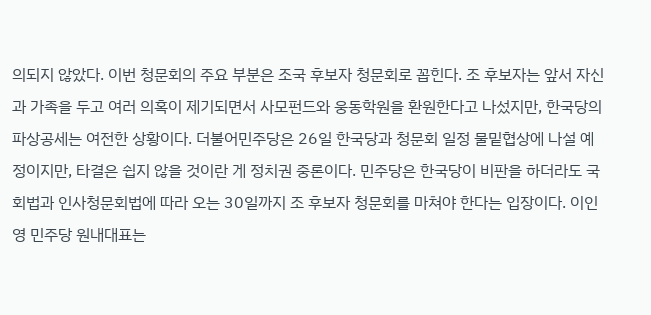의되지 않았다. 이번 청문회의 주요 부분은 조국 후보자 청문회로 꼽힌다. 조 후보자는 앞서 자신과 가족을 두고 여러 의혹이 제기되면서 사모펀드와 웅동학원을 환원한다고 나섰지만, 한국당의 파상공세는 여전한 상황이다. 더불어민주당은 26일 한국당과 청문회 일정 물밑협상에 나설 예정이지만, 타결은 쉽지 않을 것이란 게 정치권 중론이다. 민주당은 한국당이 비판을 하더라도 국회법과 인사청문회법에 따라 오는 30일까지 조 후보자 청문회를 마쳐야 한다는 입장이다. 이인영 민주당 원내대표는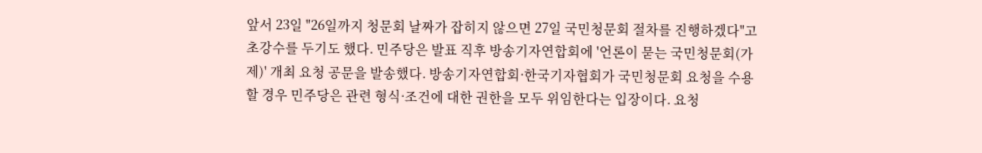앞서 23일 "26일까지 청문회 날짜가 잡히지 않으면 27일 국민청문회 절차를 진행하겠다"고 초강수를 두기도 했다. 민주당은 발표 직후 방송기자연합회에 '언론이 묻는 국민청문회(가제)' 개최 요청 공문을 발송했다. 방송기자연합회·한국기자협회가 국민청문회 요청을 수용할 경우 민주당은 관련 형식·조건에 대한 권한을 모두 위임한다는 입장이다. 요청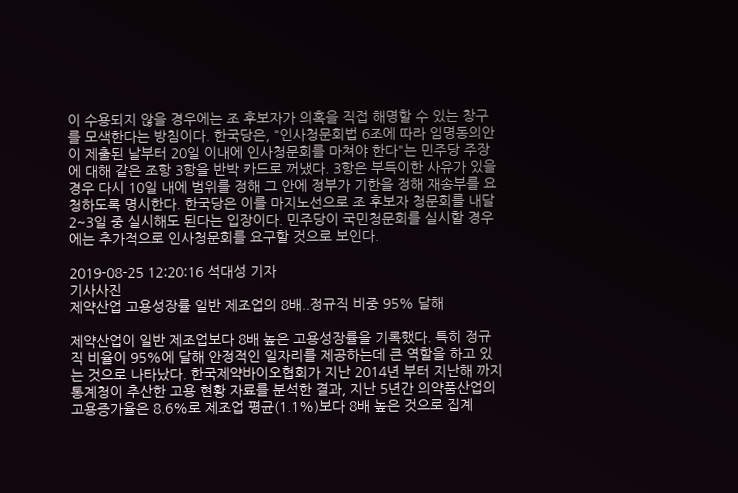이 수용되지 않을 경우에는 조 후보자가 의혹을 직접 해명할 수 있는 창구를 모색한다는 방침이다. 한국당은, "인사청문회법 6조에 따라 임명동의안이 제출된 날부터 20일 이내에 인사청문회를 마쳐야 한다"는 민주당 주장에 대해 같은 조항 3항을 반박 카드로 꺼냈다. 3항은 부득이한 사유가 있을 경우 다시 10일 내에 범위를 정해 그 안에 정부가 기한을 정해 재송부를 요청하도록 명시한다. 한국당은 이를 마지노선으로 조 후보자 청문회를 내달 2~3일 중 실시해도 된다는 입장이다. 민주당이 국민청문회를 실시할 경우에는 추가적으로 인사청문회를 요구할 것으로 보인다.

2019-08-25 12:20:16 석대성 기자
기사사진
제약산업 고용성장률 일반 제조업의 8배..정규직 비중 95% 달해

제약산업이 일반 제조업보다 8배 높은 고용성장률을 기록했다. 특히 정규직 비율이 95%에 달해 안정적인 일자리를 제공하는데 큰 역할을 하고 있는 것으로 나타났다. 한국제약바이오협회가 지난 2014년 부터 지난해 까지 통계청이 추산한 고용 현황 자료를 분석한 결과, 지난 5년간 의약품산업의 고용증가율은 8.6%로 제조업 평균(1.1%)보다 8배 높은 것으로 집계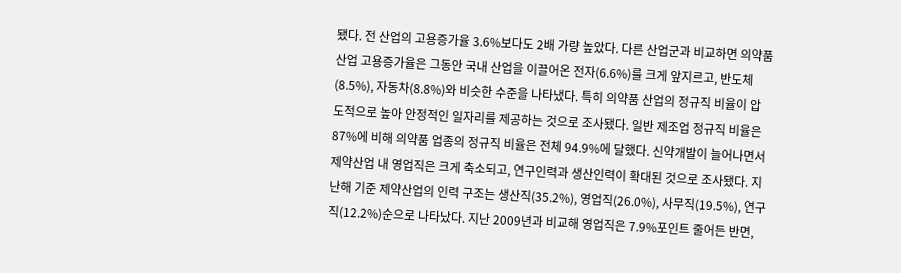됐다. 전 산업의 고용증가율 3.6%보다도 2배 가량 높았다. 다른 산업군과 비교하면 의약품 산업 고용증가율은 그동안 국내 산업을 이끌어온 전자(6.6%)를 크게 앞지르고, 반도체(8.5%), 자동차(8.8%)와 비슷한 수준을 나타냈다. 특히 의약품 산업의 정규직 비율이 압도적으로 높아 안정적인 일자리를 제공하는 것으로 조사됐다. 일반 제조업 정규직 비율은 87%에 비해 의약품 업종의 정규직 비율은 전체 94.9%에 달했다. 신약개발이 늘어나면서 제약산업 내 영업직은 크게 축소되고, 연구인력과 생산인력이 확대된 것으로 조사됐다. 지난해 기준 제약산업의 인력 구조는 생산직(35.2%), 영업직(26.0%), 사무직(19.5%), 연구직(12.2%)순으로 나타났다. 지난 2009년과 비교해 영업직은 7.9%포인트 줄어든 반면,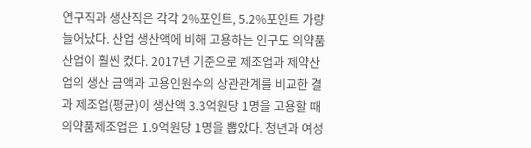연구직과 생산직은 각각 2%포인트, 5.2%포인트 가량 늘어났다. 산업 생산액에 비해 고용하는 인구도 의약품 산업이 훨씬 컸다. 2017년 기준으로 제조업과 제약산업의 생산 금액과 고용인원수의 상관관계를 비교한 결과 제조업(평균)이 생산액 3.3억원당 1명을 고용할 때 의약품제조업은 1.9억원당 1명을 뽑았다. 청년과 여성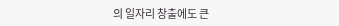의 일자리 창출에도 큰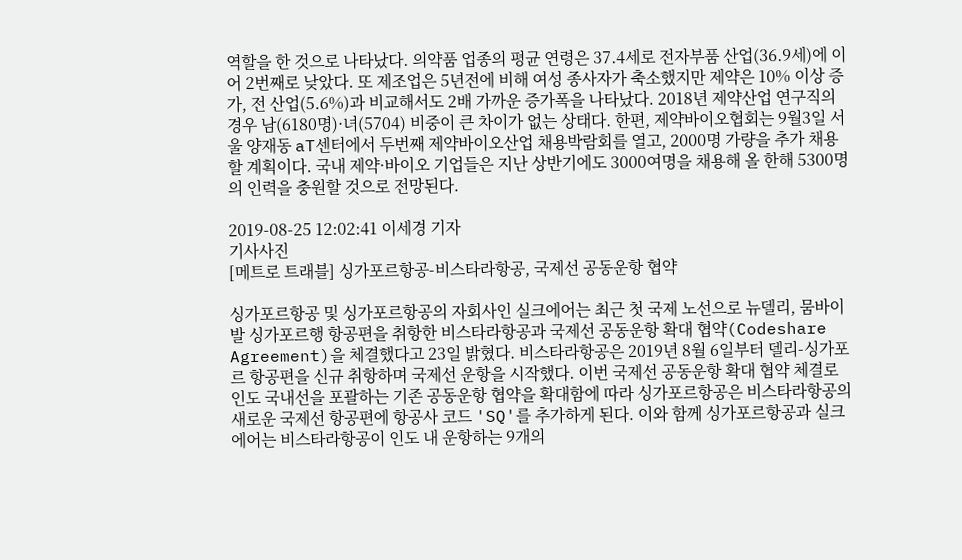역할을 한 것으로 나타났다. 의약품 업종의 평균 연령은 37.4세로 전자부품 산업(36.9세)에 이어 2번째로 낮았다. 또 제조업은 5년전에 비해 여성 종사자가 축소했지만 제약은 10% 이상 증가, 전 산업(5.6%)과 비교해서도 2배 가까운 증가폭을 나타났다. 2018년 제약산업 연구직의 경우 남(6180명)·녀(5704) 비중이 큰 차이가 없는 상태다. 한편, 제약바이오협회는 9월3일 서울 양재동 aT센터에서 두번째 제약바이오산업 채용박람회를 열고, 2000명 가량을 추가 채용할 계획이다. 국내 제약·바이오 기업들은 지난 상반기에도 3000여명을 채용해 올 한해 5300명의 인력을 충원할 것으로 전망된다.

2019-08-25 12:02:41 이세경 기자
기사사진
[메트로 트래블] 싱가포르항공-비스타라항공, 국제선 공동운항 협약

싱가포르항공 및 싱가포르항공의 자회사인 실크에어는 최근 첫 국제 노선으로 뉴델리, 뭄바이발 싱가포르행 항공편을 취항한 비스타라항공과 국제선 공동운항 확대 협약(Codeshare Agreement)을 체결했다고 23일 밝혔다. 비스타라항공은 2019년 8월 6일부터 델리-싱가포르 항공편을 신규 취항하며 국제선 운항을 시작했다. 이번 국제선 공동운항 확대 협약 체결로 인도 국내선을 포괄하는 기존 공동운항 협약을 확대함에 따라 싱가포르항공은 비스타라항공의 새로운 국제선 항공편에 항공사 코드 'SQ'를 추가하게 된다. 이와 함께 싱가포르항공과 실크에어는 비스타라항공이 인도 내 운항하는 9개의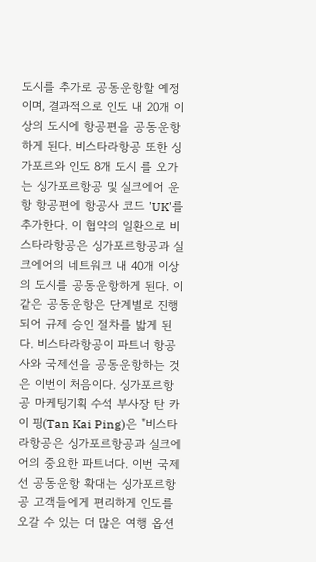도시를 추가로 공동운항할 예정이며, 결과적으로 인도 내 20개 이상의 도시에 항공편을 공동운항하게 된다. 비스타라항공 또한 싱가포르와 인도 8개 도시 를 오가는 싱가포르항공 및 실크에어 운항 항공편에 항공사 코드 'UK'를 추가한다. 이 협약의 일환으로 비스타라항공은 싱가포르항공과 실크에어의 네트워크 내 40개 이상의 도시를 공동운항하게 된다. 이 같은 공동운항은 단계별로 진행되어 규제 승인 절차를 밟게 된다. 비스타라항공이 파트너 항공사와 국제선을 공동운항하는 것은 이번이 처음이다. 싱가포르항공 마케팅기획 수석 부사장 탄 카이 핑(Tan Kai Ping)은 "비스타라항공은 싱가포르항공과 실크에어의 중요한 파트너다. 이번 국제선 공동운항 확대는 싱가포르항공 고객들에게 편리하게 인도를 오갈 수 있는 더 많은 여행 옵션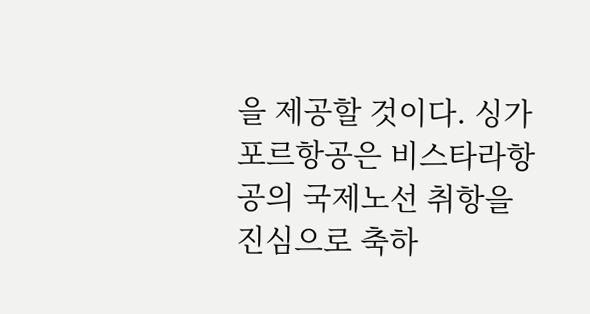을 제공할 것이다. 싱가포르항공은 비스타라항공의 국제노선 취항을 진심으로 축하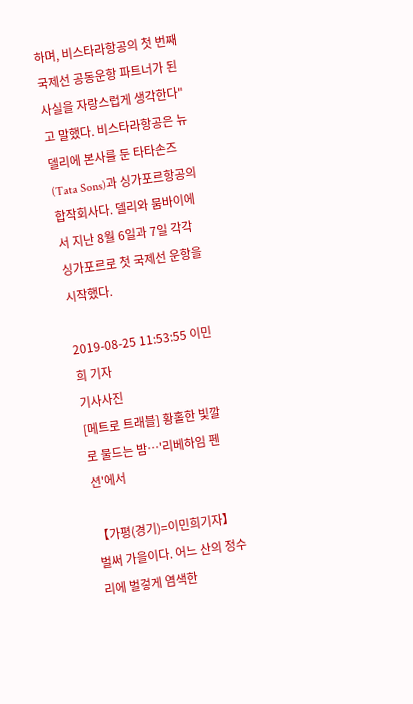하며, 비스타라항공의 첫 번째 국제선 공동운항 파트너가 된 사실을 자랑스럽게 생각한다"고 말했다. 비스타라항공은 뉴델리에 본사를 둔 타타손즈(Tata Sons)과 싱가포르항공의 합작회사다. 델리와 뭄바이에서 지난 8월 6일과 7일 각각 싱가포르로 첫 국제선 운항을 시작했다.

2019-08-25 11:53:55 이민희 기자
기사사진
[메트로 트래블] 황홀한 빛깔로 물드는 밤…'리베하임 펜션'에서

【가평(경기)=이민희기자】 벌써 가을이다. 어느 산의 정수리에 벌겋게 염색한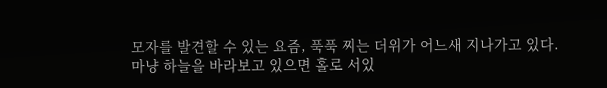모자를 발견할 수 있는 요즘, 푹푹 찌는 더위가 어느새 지나가고 있다. 마냥 하늘을 바라보고 있으면 홀로 서있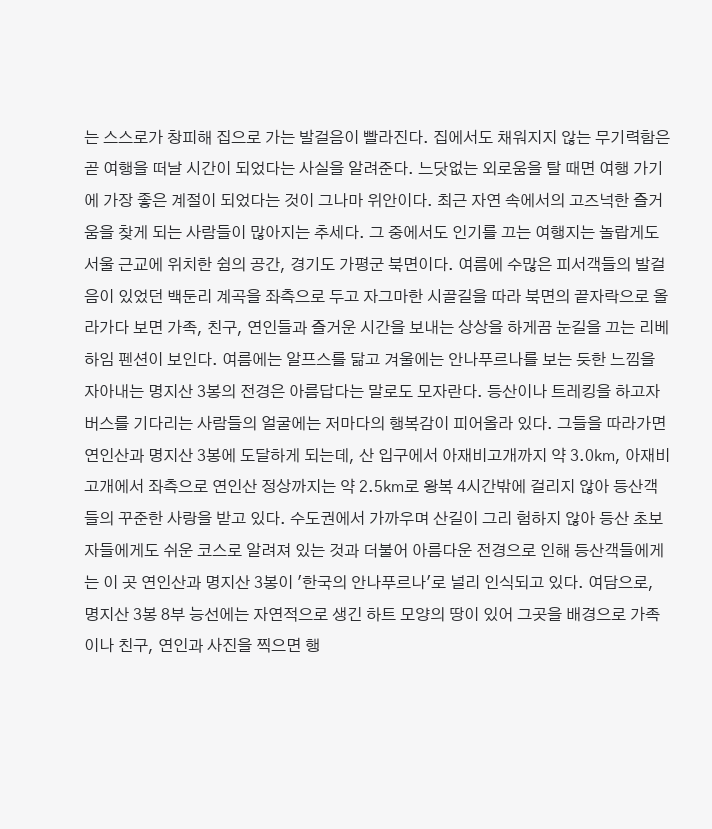는 스스로가 창피해 집으로 가는 발걸음이 빨라진다. 집에서도 채워지지 않는 무기력함은 곧 여행을 떠날 시간이 되었다는 사실을 알려준다. 느닷없는 외로움을 탈 때면 여행 가기에 가장 좋은 계절이 되었다는 것이 그나마 위안이다. 최근 자연 속에서의 고즈넉한 즐거움을 찾게 되는 사람들이 많아지는 추세다. 그 중에서도 인기를 끄는 여행지는 놀랍게도 서울 근교에 위치한 쉼의 공간, 경기도 가평군 북면이다. 여름에 수많은 피서객들의 발걸음이 있었던 백둔리 계곡을 좌측으로 두고 자그마한 시골길을 따라 북면의 끝자락으로 올라가다 보면 가족, 친구, 연인들과 즐거운 시간을 보내는 상상을 하게끔 눈길을 끄는 리베하임 펜션이 보인다. 여름에는 알프스를 닮고 겨울에는 안나푸르나를 보는 듯한 느낌을 자아내는 명지산 3봉의 전경은 아름답다는 말로도 모자란다. 등산이나 트레킹을 하고자 버스를 기다리는 사람들의 얼굴에는 저마다의 행복감이 피어올라 있다. 그들을 따라가면 연인산과 명지산 3봉에 도달하게 되는데, 산 입구에서 아재비고개까지 약 3.0㎞, 아재비고개에서 좌측으로 연인산 정상까지는 약 2.5㎞로 왕복 4시간밖에 걸리지 않아 등산객들의 꾸준한 사랑을 받고 있다. 수도권에서 가까우며 산길이 그리 험하지 않아 등산 초보자들에게도 쉬운 코스로 알려져 있는 것과 더불어 아름다운 전경으로 인해 등산객들에게는 이 곳 연인산과 명지산 3봉이 '한국의 안나푸르나'로 널리 인식되고 있다. 여담으로, 명지산 3봉 8부 능선에는 자연적으로 생긴 하트 모양의 땅이 있어 그곳을 배경으로 가족이나 친구, 연인과 사진을 찍으면 행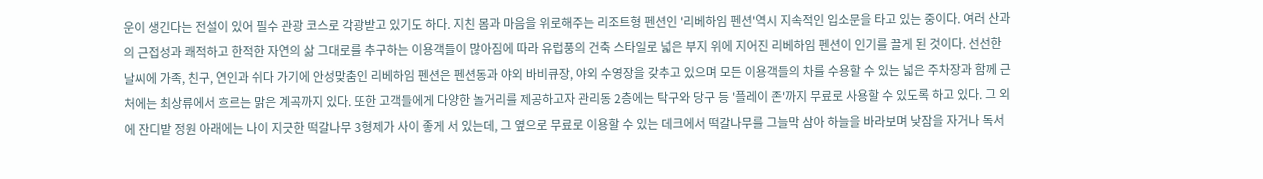운이 생긴다는 전설이 있어 필수 관광 코스로 각광받고 있기도 하다. 지친 몸과 마음을 위로해주는 리조트형 펜션인 '리베하임 펜션'역시 지속적인 입소문을 타고 있는 중이다. 여러 산과의 근접성과 쾌적하고 한적한 자연의 삶 그대로를 추구하는 이용객들이 많아짐에 따라 유럽풍의 건축 스타일로 넓은 부지 위에 지어진 리베하임 펜션이 인기를 끌게 된 것이다. 선선한 날씨에 가족, 친구, 연인과 쉬다 가기에 안성맞춤인 리베하임 펜션은 펜션동과 야외 바비큐장, 야외 수영장을 갖추고 있으며 모든 이용객들의 차를 수용할 수 있는 넓은 주차장과 함께 근처에는 최상류에서 흐르는 맑은 계곡까지 있다. 또한 고객들에게 다양한 놀거리를 제공하고자 관리동 2층에는 탁구와 당구 등 '플레이 존'까지 무료로 사용할 수 있도록 하고 있다. 그 외에 잔디밭 정원 아래에는 나이 지긋한 떡갈나무 3형제가 사이 좋게 서 있는데, 그 옆으로 무료로 이용할 수 있는 데크에서 떡갈나무를 그늘막 삼아 하늘을 바라보며 낮잠을 자거나 독서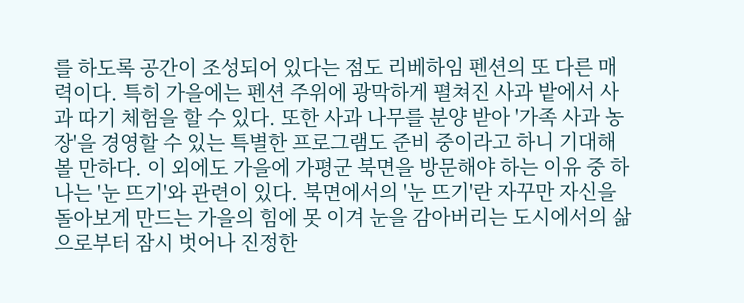를 하도록 공간이 조성되어 있다는 점도 리베하임 펜션의 또 다른 매력이다. 특히 가을에는 펜션 주위에 광막하게 펼쳐진 사과 밭에서 사과 따기 체험을 할 수 있다. 또한 사과 나무를 분양 받아 '가족 사과 농장'을 경영할 수 있는 특별한 프로그램도 준비 중이라고 하니 기대해 볼 만하다. 이 외에도 가을에 가평군 북면을 방문해야 하는 이유 중 하나는 '눈 뜨기'와 관련이 있다. 북면에서의 '눈 뜨기'란 자꾸만 자신을 돌아보게 만드는 가을의 힘에 못 이겨 눈을 감아버리는 도시에서의 삶으로부터 잠시 벗어나 진정한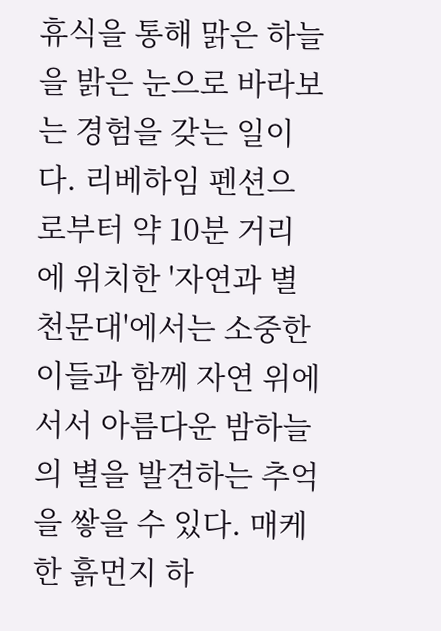휴식을 통해 맑은 하늘을 밝은 눈으로 바라보는 경험을 갖는 일이다. 리베하임 펜션으로부터 약 10분 거리에 위치한 '자연과 별 천문대'에서는 소중한 이들과 함께 자연 위에 서서 아름다운 밤하늘의 별을 발견하는 추억을 쌓을 수 있다. 매케한 흙먼지 하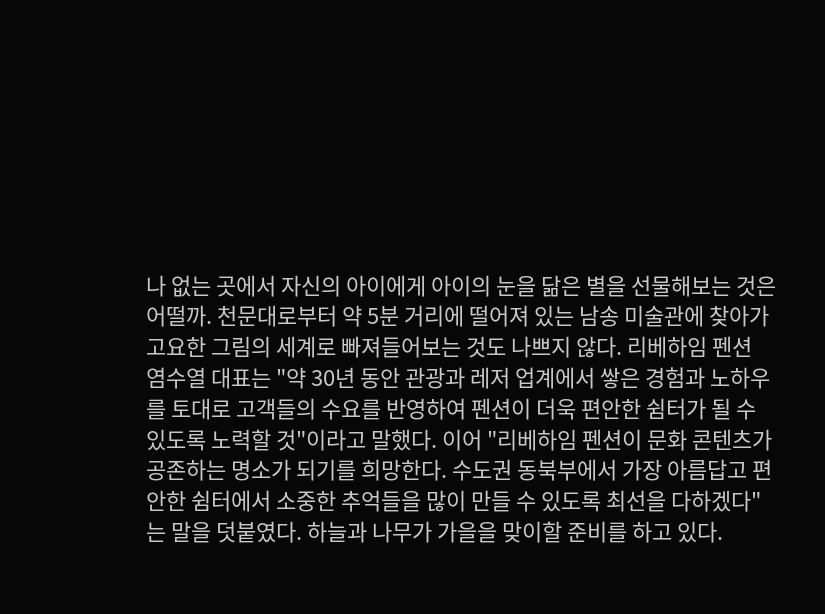나 없는 곳에서 자신의 아이에게 아이의 눈을 닮은 별을 선물해보는 것은 어떨까. 천문대로부터 약 5분 거리에 떨어져 있는 남송 미술관에 찾아가 고요한 그림의 세계로 빠져들어보는 것도 나쁘지 않다. 리베하임 펜션 염수열 대표는 "약 30년 동안 관광과 레저 업계에서 쌓은 경험과 노하우를 토대로 고객들의 수요를 반영하여 펜션이 더욱 편안한 쉼터가 될 수 있도록 노력할 것"이라고 말했다. 이어 "리베하임 펜션이 문화 콘텐츠가 공존하는 명소가 되기를 희망한다. 수도권 동북부에서 가장 아름답고 편안한 쉼터에서 소중한 추억들을 많이 만들 수 있도록 최선을 다하겠다"는 말을 덧붙였다. 하늘과 나무가 가을을 맞이할 준비를 하고 있다.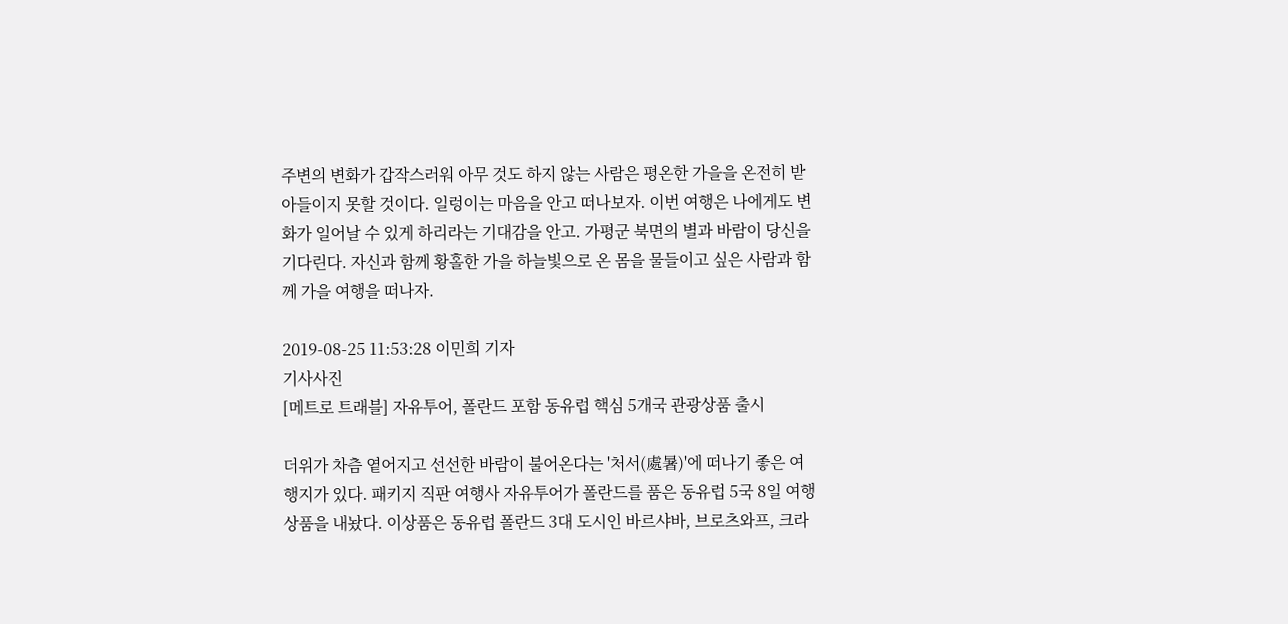주변의 변화가 갑작스러워 아무 것도 하지 않는 사람은 평온한 가을을 온전히 받아들이지 못할 것이다. 일렁이는 마음을 안고 떠나보자. 이번 여행은 나에게도 변화가 일어날 수 있게 하리라는 기대감을 안고. 가평군 북면의 별과 바람이 당신을 기다린다. 자신과 함께 황홀한 가을 하늘빛으로 온 몸을 물들이고 싶은 사람과 함께 가을 여행을 떠나자.

2019-08-25 11:53:28 이민희 기자
기사사진
[메트로 트래블] 자유투어, 폴란드 포함 동유럽 핵심 5개국 관광상품 출시

더위가 차츰 옅어지고 선선한 바람이 불어온다는 '처서(處暑)'에 떠나기 좋은 여행지가 있다. 패키지 직판 여행사 자유투어가 폴란드를 품은 동유럽 5국 8일 여행상품을 내놨다. 이상품은 동유럽 폴란드 3대 도시인 바르샤바, 브로츠와프, 크라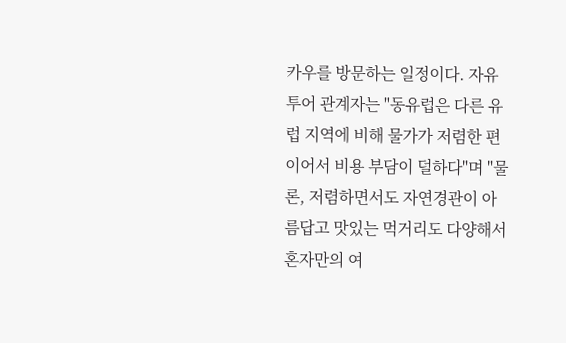카우를 방문하는 일정이다. 자유투어 관계자는 "동유럽은 다른 유럽 지역에 비해 물가가 저렴한 편이어서 비용 부담이 덜하다"며 "물론, 저렴하면서도 자연경관이 아름답고 맛있는 먹거리도 다양해서 혼자만의 여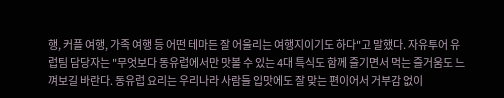행, 커플 여행, 가족 여행 등 어떤 테마든 잘 어울리는 여행지이기도 하다"고 말했다. 자유투어 유럽팀 담당자는 "무엇보다 동유럽에서만 맛볼 수 있는 4대 특식도 함께 즐기면서 먹는 즐거움도 느껴보길 바란다. 동유럽 요리는 우리나라 사람들 입맛에도 잘 맞는 편이어서 거부감 없이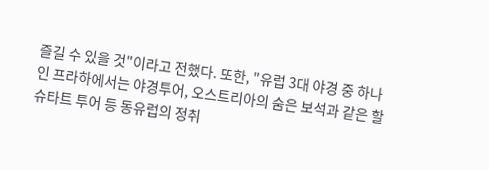즐길 수 있을 것"이라고 전했다. 또한, "유럽 3대 야경 중 하나인 프라하에서는 야경투어, 오스트리아의 숨은 보석과 같은 할슈타트 투어 등 동유럽의 정취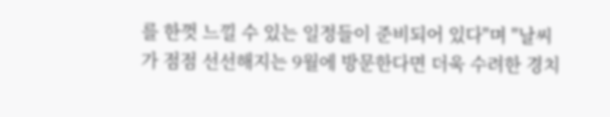를 한껏 느낄 수 있는 일정들이 준비되어 있다"며 "날씨가 점점 선선해지는 9월에 방문한다면 더욱 수려한 경치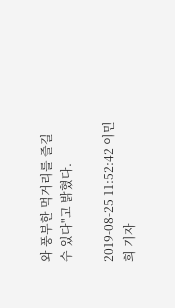와 풍부한 먹거리를 즐길 수 있다"고 밝혔다.

2019-08-25 11:52:42 이민희 기자